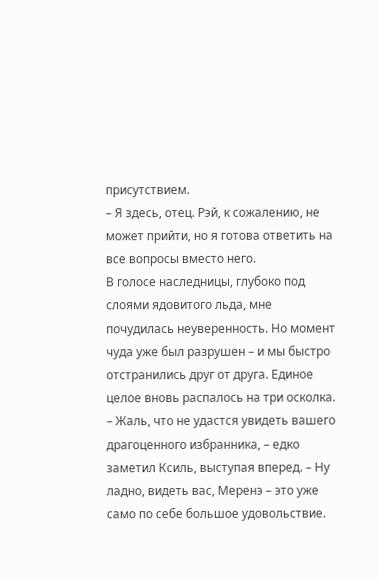присутствием.
– Я здесь, отец. Рэй, к сожалению, не может прийти, но я готова ответить на все вопросы вместо него.
В голосе наследницы, глубоко под слоями ядовитого льда, мне почудилась неуверенность. Но момент чуда уже был разрушен – и мы быстро отстранились друг от друга. Единое целое вновь распалось на три осколка.
– Жаль, что не удастся увидеть вашего драгоценного избранника, – едко заметил Ксиль, выступая вперед. – Ну ладно, видеть вас, Меренэ – это уже само по себе большое удовольствие.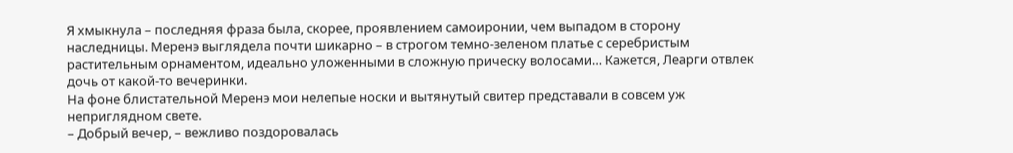Я хмыкнула – последняя фраза была, скорее, проявлением самоиронии, чем выпадом в сторону наследницы. Меренэ выглядела почти шикарно – в строгом темно-зеленом платье с серебристым растительным орнаментом, идеально уложенными в сложную прическу волосами… Кажется, Леарги отвлек дочь от какой-то вечеринки.
На фоне блистательной Меренэ мои нелепые носки и вытянутый свитер представали в совсем уж неприглядном свете.
– Добрый вечер, – вежливо поздоровалась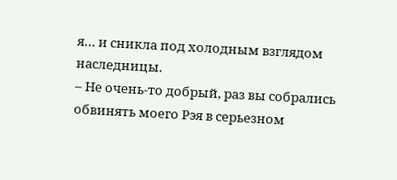я… и сникла под холодным взглядом наследницы.
– Не очень-то добрый, раз вы собрались обвинять моего Рэя в серьезном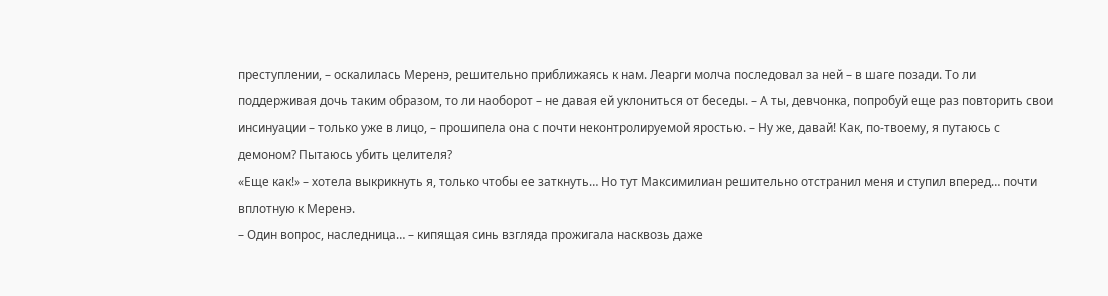преступлении, – оскалилась Меренэ, решительно приближаясь к нам. Леарги молча последовал за ней – в шаге позади. То ли поддерживая дочь таким образом, то ли наоборот – не давая ей уклониться от беседы. – А ты, девчонка, попробуй еще раз повторить свои инсинуации – только уже в лицо, – прошипела она с почти неконтролируемой яростью. – Ну же, давай! Как, по-твоему, я путаюсь с демоном? Пытаюсь убить целителя?
«Еще как!» – хотела выкрикнуть я, только чтобы ее заткнуть… Но тут Максимилиан решительно отстранил меня и ступил вперед… почти вплотную к Меренэ.
– Один вопрос, наследница… – кипящая синь взгляда прожигала насквозь даже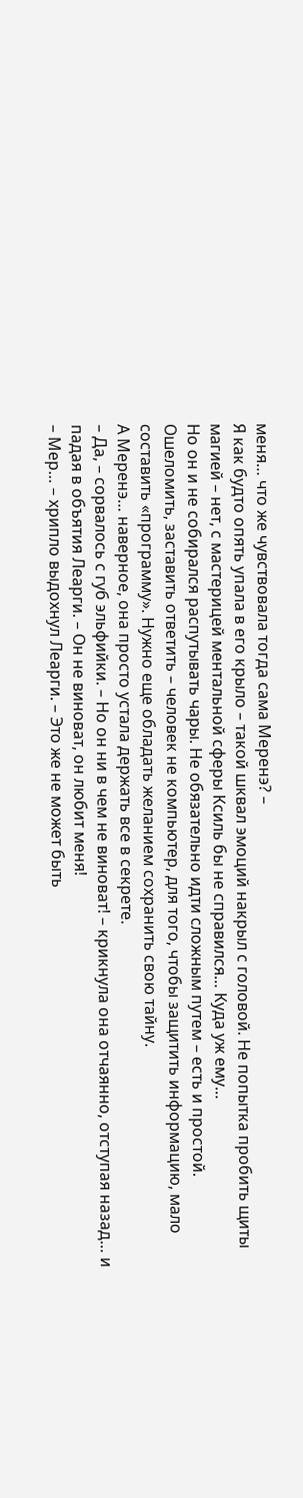меня… что же чувствовала тогда сама Меренэ? –
Я как будто опять упала в его крыло – такой шквал эмоций накрыл с головой. Не попытка пробить щиты магией – нет, с мастерицей ментальной сферы Ксиль бы не справился… Куда уж ему…
Но он и не собирался распутывать чары. Не обязательно идти сложным путем – есть и простой. Ошеломить, заставить ответить – человек не компьютер, для того, чтобы защитить информацию, мало составить «программу». Нужно еще обладать желанием сохранить свою тайну.
А Меренэ… наверное, она просто устала держать все в секрете.
– Да, – сорвалось с губ эльфийки. – Но он ни в чем не виноват! – крикнула она отчаянно, отступая назад… и падая в объятия Леарги. – Он не виноват, он любит меня!
– Мер… – хрипло выдохнул Леарги. – Это же не может быть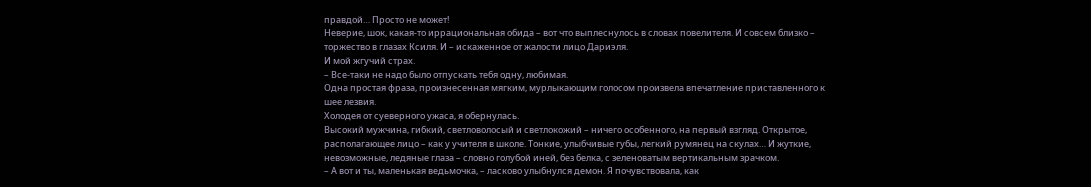правдой… Просто не может!
Неверие, шок, какая-то иррациональная обида – вот что выплеснулось в словах повелителя. И совсем близко – торжество в глазах Ксиля. И – искаженное от жалости лицо Дариэля.
И мой жгучий страх.
– Все-таки не надо было отпускать тебя одну, любимая.
Одна простая фраза, произнесенная мягким, мурлыкающим голосом произвела впечатление приставленного к шее лезвия.
Холодея от суеверного ужаса, я обернулась.
Высокий мужчина, гибкий, светловолосый и светлокожий – ничего особенного, на первый взгляд. Открытое, располагающее лицо – как у учителя в школе. Тонкие, улыбчивые губы, легкий румянец на скулах… И жуткие, невозможные, ледяные глаза – словно голубой иней, без белка, с зеленоватым вертикальным зрачком.
– А вот и ты, маленькая ведьмочка, – ласково улыбнулся демон. Я почувствовала, как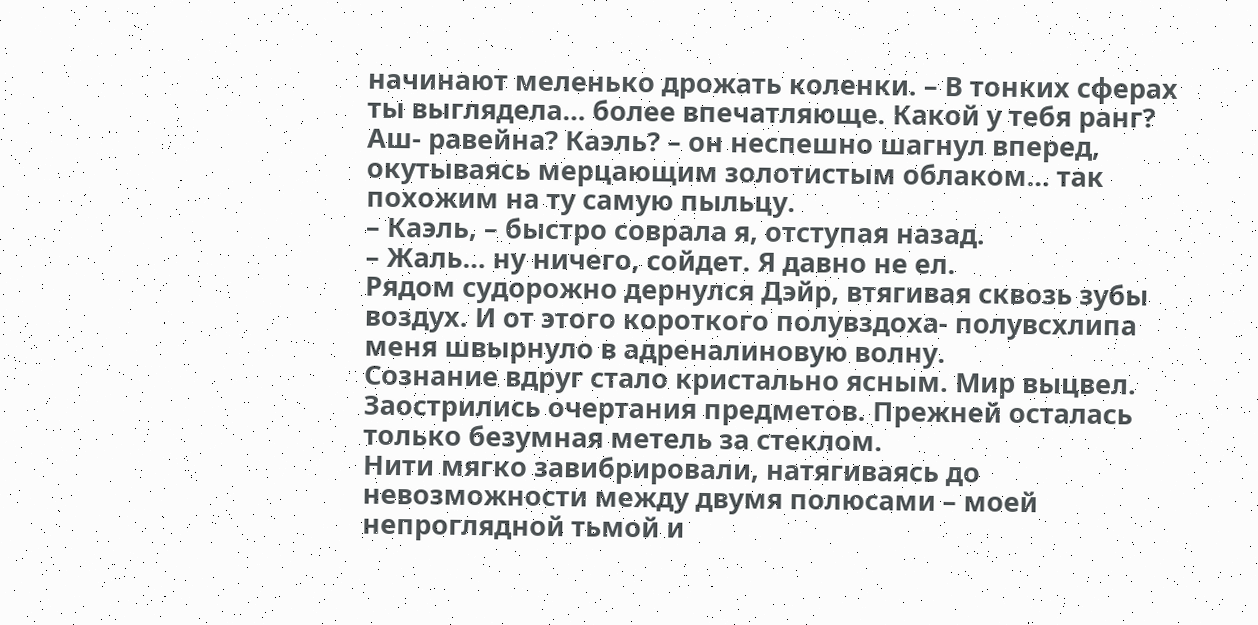начинают меленько дрожать коленки. – В тонких сферах ты выглядела… более впечатляюще. Какой у тебя ранг? Аш- равейна? Каэль? – он неспешно шагнул вперед, окутываясь мерцающим золотистым облаком… так похожим на ту самую пыльцу.
– Каэль, – быстро соврала я, отступая назад.
– Жаль… ну ничего, сойдет. Я давно не ел.
Рядом судорожно дернулся Дэйр, втягивая сквозь зубы воздух. И от этого короткого полувздоха- полувсхлипа меня швырнуло в адреналиновую волну.
Сознание вдруг стало кристально ясным. Мир выцвел. Заострились очертания предметов. Прежней осталась только безумная метель за стеклом.
Нити мягко завибрировали, натягиваясь до невозможности между двумя полюсами – моей непроглядной тьмой и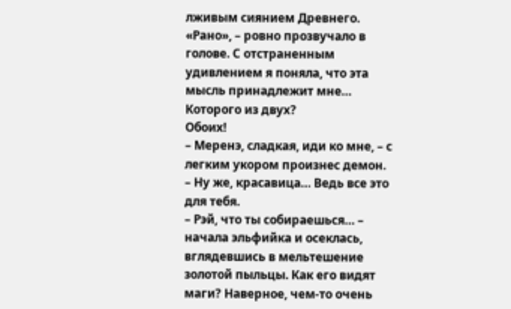лживым сиянием Древнего.
«Рано», – ровно прозвучало в голове. С отстраненным удивлением я поняла, что эта мысль принадлежит мне…
Которого из двух?
Обоих!
– Меренэ, сладкая, иди ко мне, – с легким укором произнес демон. – Ну же, красавица… Ведь все это для тебя.
– Рэй, что ты собираешься… – начала эльфийка и осеклась, вглядевшись в мельтешение золотой пыльцы. Как его видят маги? Наверное, чем-то очень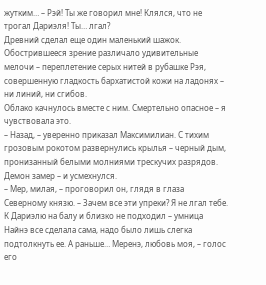жутким… – Рэй! Ты же говорил мне! Клялся, что не трогал Дариэля! Ты… лгал?
Древний сделал еще один маленький шажок. Обострившееся зрение различало удивительные мелочи – переплетение серых нитей в рубашке Рэя, совершенную гладкость бархатистой кожи на ладонях – ни линий, ни сгибов.
Облако качнулось вместе с ним. Смертельно опасное – я чувствовала это.
– Назад, – уверенно приказал Максимилиан. С тихим грозовым рокотом развернулись крылья – черный дым, пронизанный белыми молниями трескучих разрядов.
Демон замер – и усмехнулся.
– Мер, милая, – проговорил он, глядя в глаза Северному князю. – Зачем все эти упреки? Я не лгал тебе. К Дариэлю на балу и близко не подходил – умница Найнэ все сделала сама, надо было лишь слегка подтолкнуть ее. А раньше… Меренэ, любовь моя, – голос его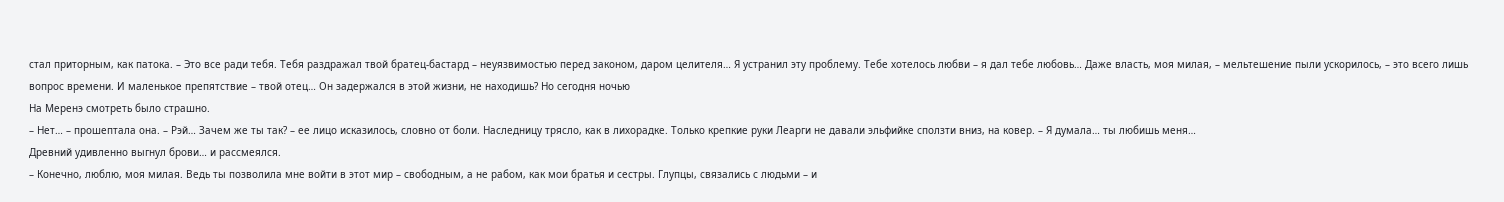стал приторным, как патока. – Это все ради тебя. Тебя раздражал твой братец-бастард – неуязвимостью перед законом, даром целителя… Я устранил эту проблему. Тебе хотелось любви – я дал тебе любовь… Даже власть, моя милая, – мельтешение пыли ускорилось, – это всего лишь вопрос времени. И маленькое препятствие – твой отец… Он задержался в этой жизни, не находишь? Но сегодня ночью
На Меренэ смотреть было страшно.
– Нет… – прошептала она. – Рэй… Зачем же ты так? – ее лицо исказилось, словно от боли. Наследницу трясло, как в лихорадке. Только крепкие руки Леарги не давали эльфийке сползти вниз, на ковер. – Я думала… ты любишь меня…
Древний удивленно выгнул брови… и рассмеялся.
– Конечно, люблю, моя милая. Ведь ты позволила мне войти в этот мир – свободным, а не рабом, как мои братья и сестры. Глупцы, связались с людьми – и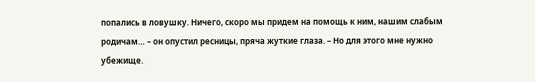попались в ловушку. Ничего, скоро мы придем на помощь к ним, нашим слабым родичам… – он опустил ресницы, пряча жуткие глаза. – Но для этого мне нужно убежище.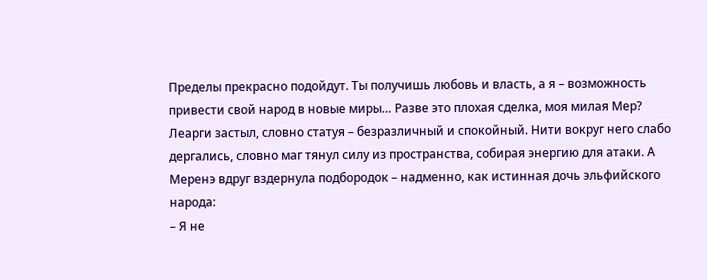Пределы прекрасно подойдут. Ты получишь любовь и власть, а я – возможность привести свой народ в новые миры… Разве это плохая сделка, моя милая Мер?
Леарги застыл, словно статуя – безразличный и спокойный. Нити вокруг него слабо дергались, словно маг тянул силу из пространства, собирая энергию для атаки. А Меренэ вдруг вздернула подбородок – надменно, как истинная дочь эльфийского народа:
– Я не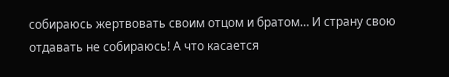собираюсь жертвовать своим отцом и братом… И страну свою отдавать не собираюсь! А что касается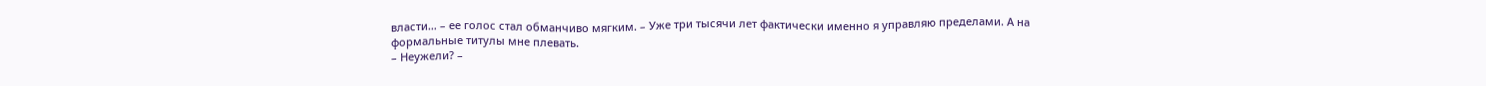власти… – ее голос стал обманчиво мягким. – Уже три тысячи лет фактически именно я управляю пределами. А на формальные титулы мне плевать.
– Неужели? –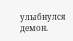улыбнулся демон.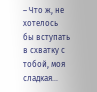– Что ж, не хотелось бы вступать в схватку с тобой, моя сладкая…